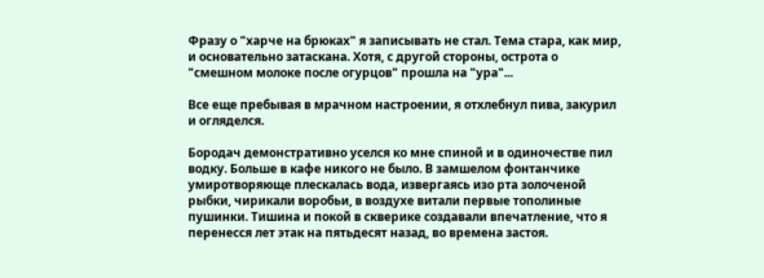Фразу о "харче на брюках" я записывать не стал. Тема стара, как мир, и основательно затаскана. Хотя, с другой стороны, острота о "смешном молоке после огурцов" прошла на "ура"...

Все еще пребывая в мрачном настроении, я отхлебнул пива, закурил и огляделся.

Бородач демонстративно уселся ко мне спиной и в одиночестве пил водку. Больше в кафе никого не было. В замшелом фонтанчике умиротворяюще плескалась вода, извергаясь изо рта золоченой рыбки, чирикали воробьи, в воздухе витали первые тополиные пушинки. Тишина и покой в скверике создавали впечатление, что я перенесся лет этак на пятьдесят назад, во времена застоя.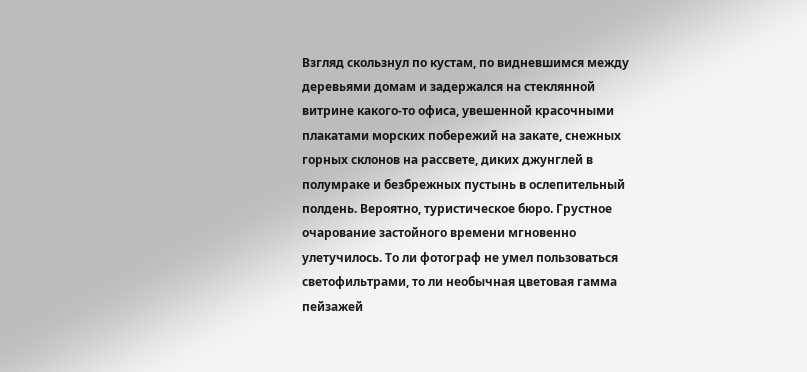Взгляд скользнул по кустам, по видневшимся между деревьями домам и задержался на стеклянной витрине какого-то офиса, увешенной красочными плакатами морских побережий на закате, снежных горных склонов на рассвете, диких джунглей в полумраке и безбрежных пустынь в ослепительный полдень. Вероятно, туристическое бюро. Грустное очарование застойного времени мгновенно улетучилось. То ли фотограф не умел пользоваться светофильтрами, то ли необычная цветовая гамма пейзажей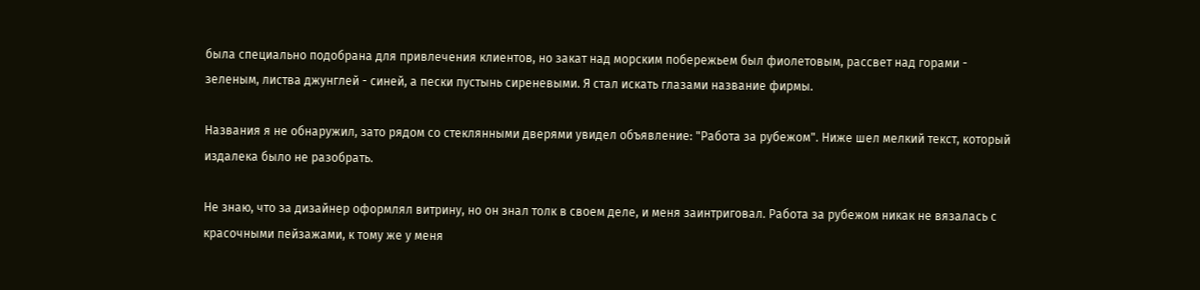была специально подобрана для привлечения клиентов, но закат над морским побережьем был фиолетовым, рассвет над горами - зеленым, листва джунглей - синей, а пески пустынь сиреневыми. Я стал искать глазами название фирмы.

Названия я не обнаружил, зато рядом со стеклянными дверями увидел объявление: "Работа за рубежом". Ниже шел мелкий текст, который издалека было не разобрать.

Не знаю, что за дизайнер оформлял витрину, но он знал толк в своем деле, и меня заинтриговал. Работа за рубежом никак не вязалась с красочными пейзажами, к тому же у меня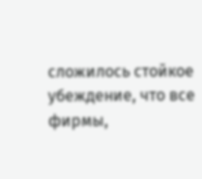сложилось стойкое убеждение, что все фирмы,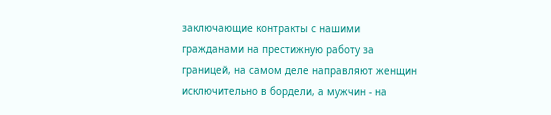заключающие контракты с нашими гражданами на престижную работу за границей, на самом деле направляют женщин исключительно в бордели, а мужчин - на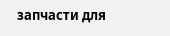запчасти для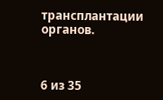трансплантации органов.



6 из 35